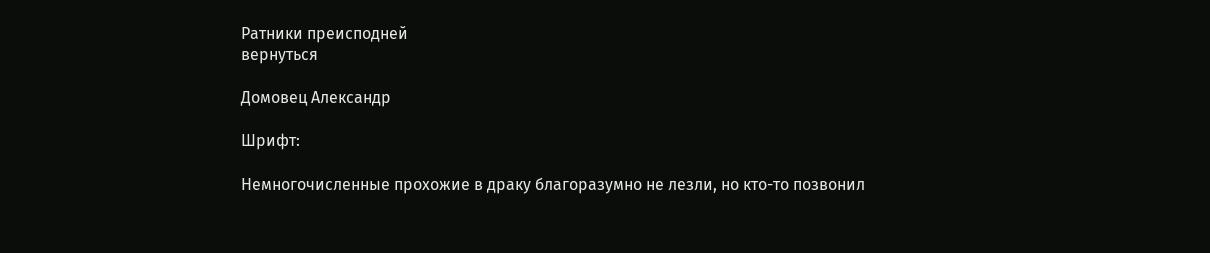Ратники преисподней
вернуться

Домовец Александр

Шрифт:

Немногочисленные прохожие в драку благоразумно не лезли, но кто-то позвонил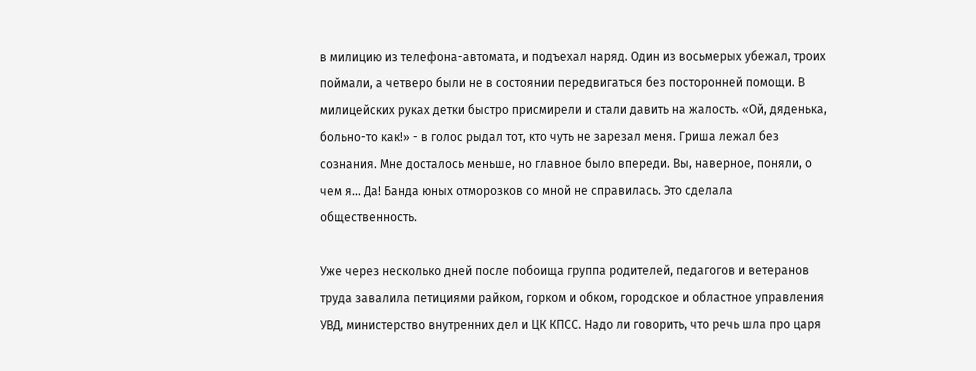в милицию из телефона-автомата, и подъехал наряд. Один из восьмерых убежал, троих поймали, а четверо были не в состоянии передвигаться без посторонней помощи. В милицейских руках детки быстро присмирели и стали давить на жалость. «Ой, дяденька, больно-то как!» - в голос рыдал тот, кто чуть не зарезал меня. Гриша лежал без сознания. Мне досталось меньше, но главное было впереди. Вы, наверное, поняли, о чем я… Да! Банда юных отморозков со мной не справилась. Это сделала общественность.

Уже через несколько дней после побоища группа родителей, педагогов и ветеранов труда завалила петициями райком, горком и обком, городское и областное управления УВД, министерство внутренних дел и ЦК КПСС. Надо ли говорить, что речь шла про царя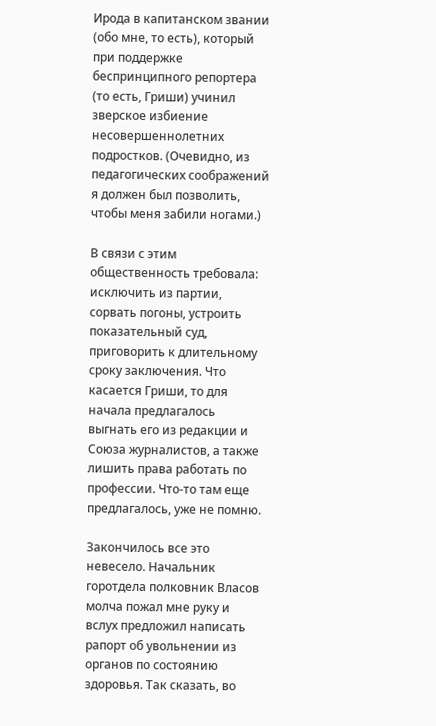Ирода в капитанском звании (обо мне, то есть), который при поддержке беспринципного репортера (то есть, Гриши) учинил зверское избиение несовершеннолетних подростков. (Очевидно, из педагогических соображений я должен был позволить, чтобы меня забили ногами.)

В связи с этим общественность требовала: исключить из партии, сорвать погоны, устроить показательный суд, приговорить к длительному сроку заключения. Что касается Гриши, то для начала предлагалось выгнать его из редакции и Союза журналистов, а также лишить права работать по профессии. Что-то там еще предлагалось, уже не помню.

Закончилось все это невесело. Начальник горотдела полковник Власов молча пожал мне руку и вслух предложил написать рапорт об увольнении из органов по состоянию здоровья. Так сказать, во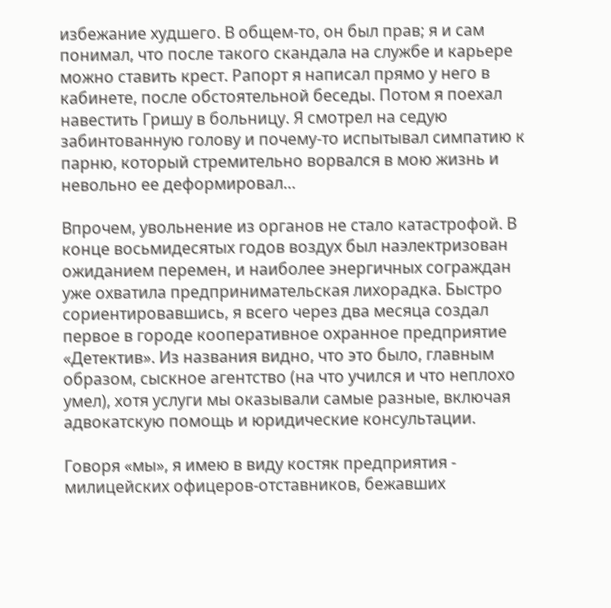избежание худшего. В общем-то, он был прав; я и сам понимал, что после такого скандала на службе и карьере можно ставить крест. Рапорт я написал прямо у него в кабинете, после обстоятельной беседы. Потом я поехал навестить Гришу в больницу. Я смотрел на седую забинтованную голову и почему-то испытывал симпатию к парню, который стремительно ворвался в мою жизнь и невольно ее деформировал…

Впрочем, увольнение из органов не стало катастрофой. В конце восьмидесятых годов воздух был наэлектризован ожиданием перемен, и наиболее энергичных сограждан уже охватила предпринимательская лихорадка. Быстро сориентировавшись, я всего через два месяца создал первое в городе кооперативное охранное предприятие «Детектив». Из названия видно, что это было, главным образом, сыскное агентство (на что учился и что неплохо умел), хотя услуги мы оказывали самые разные, включая адвокатскую помощь и юридические консультации.

Говоря «мы», я имею в виду костяк предприятия - милицейских офицеров-отставников, бежавших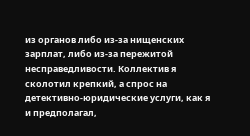из органов либо из-за нищенских зарплат, либо из-за пережитой несправедливости. Коллектив я сколотил крепкий, а спрос на детективно-юридические услуги, как я и предполагал,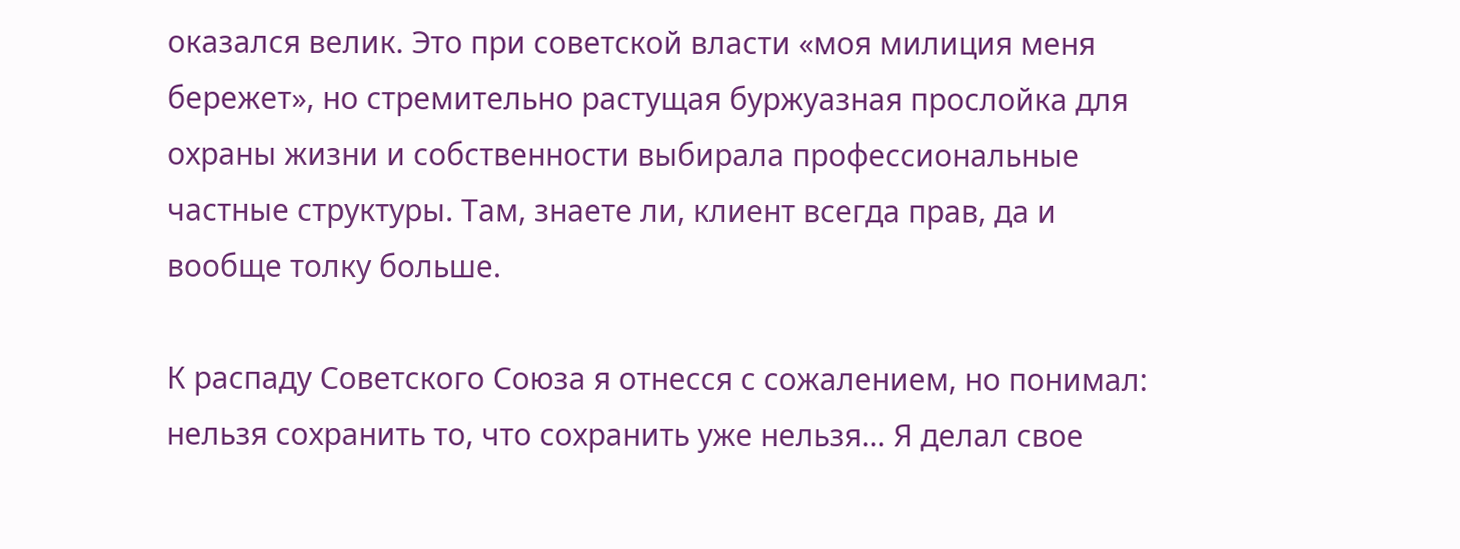оказался велик. Это при советской власти «моя милиция меня бережет», но стремительно растущая буржуазная прослойка для охраны жизни и собственности выбирала профессиональные частные структуры. Там, знаете ли, клиент всегда прав, да и вообще толку больше.

К распаду Советского Союза я отнесся с сожалением, но понимал: нельзя сохранить то, что сохранить уже нельзя… Я делал свое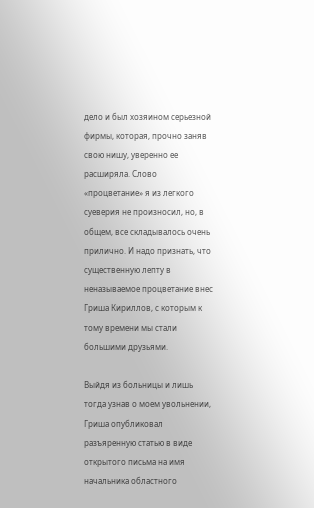дело и был хозяином серьезной фирмы, которая, прочно заняв свою нишу, уверенно ее расширяла. Слово «процветание» я из легкого суеверия не произносил, но, в общем, все складывалось очень прилично. И надо признать, что существенную лепту в неназываемое процветание внес Гриша Кириллов, с которым к тому времени мы стали большими друзьями.

Выйдя из больницы и лишь тогда узнав о моем увольнении, Гриша опубликовал разъяренную статью в виде открытого письма на имя начальника областного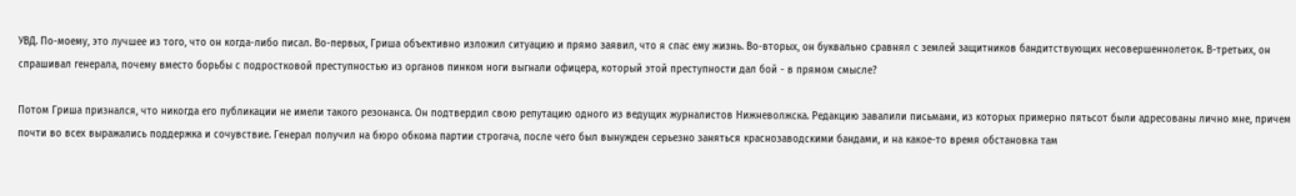УВД. По-моему, это лучшее из того, что он когда-либо писал. Во-первых, Гриша объективно изложил ситуацию и прямо заявил, что я спас ему жизнь. Во-вторых, он буквально сравнял с землей защитников бандитствующих несовершеннолеток. В-третьих, он спрашивал генерала, почему вместо борьбы с подростковой преступностью из органов пинком ноги выгнали офицера, который этой преступности дал бой - в прямом смысле?

Потом Гриша признался, что никогда его публикации не имели такого резонанса. Он подтвердил свою репутацию одного из ведущих журналистов Нижневолжска. Редакцию завалили письмами, из которых примерно пятьсот были адресованы лично мне, причем почти во всех выражались поддержка и сочувствие. Генерал получил на бюро обкома партии строгача, после чего был вынужден серьезно заняться краснозаводскими бандами, и на какое-то время обстановка там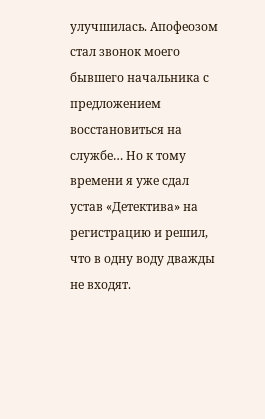улучшилась. Апофеозом стал звонок моего бывшего начальника с предложением восстановиться на службе… Но к тому времени я уже сдал устав «Детектива» на регистрацию и решил, что в одну воду дважды не входят.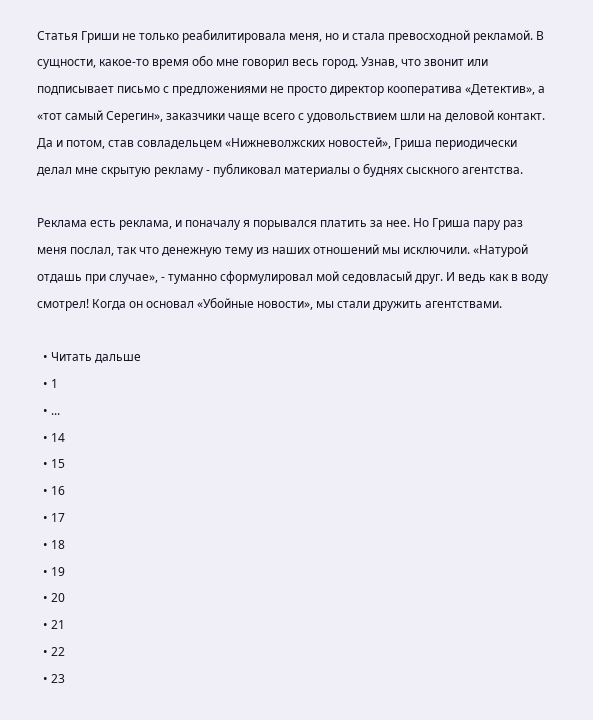Статья Гриши не только реабилитировала меня, но и стала превосходной рекламой. В сущности, какое-то время обо мне говорил весь город. Узнав, что звонит или подписывает письмо с предложениями не просто директор кооператива «Детектив», а «тот самый Серегин», заказчики чаще всего с удовольствием шли на деловой контакт. Да и потом, став совладельцем «Нижневолжских новостей», Гриша периодически делал мне скрытую рекламу - публиковал материалы о буднях сыскного агентства.

Реклама есть реклама, и поначалу я порывался платить за нее. Но Гриша пару раз меня послал, так что денежную тему из наших отношений мы исключили. «Натурой отдашь при случае», - туманно сформулировал мой седовласый друг. И ведь как в воду смотрел! Когда он основал «Убойные новости», мы стали дружить агентствами.

  • Читать дальше
  • 1
  • ...
  • 14
  • 15
  • 16
  • 17
  • 18
  • 19
  • 20
  • 21
  • 22
  • 23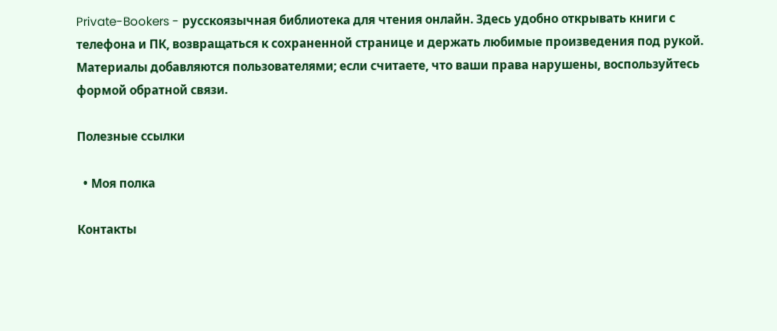Private-Bookers - русскоязычная библиотека для чтения онлайн. Здесь удобно открывать книги с телефона и ПК, возвращаться к сохраненной странице и держать любимые произведения под рукой. Материалы добавляются пользователями; если считаете, что ваши права нарушены, воспользуйтесь формой обратной связи.

Полезные ссылки

  • Моя полка

Контакты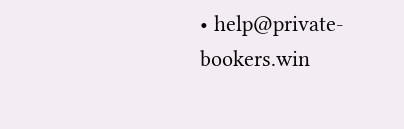• help@private-bookers.win